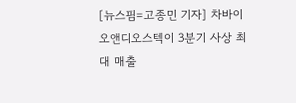[뉴스핌=고종민 기자] 차바이오앤디오스텍이 3분기 사상 최대 매출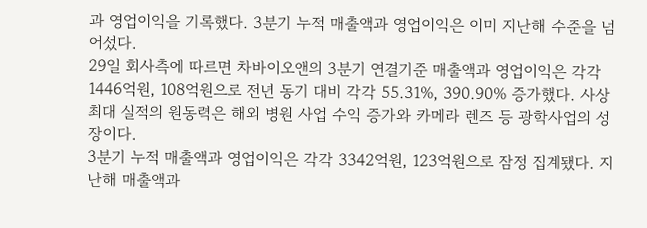과 영업이익을 기록했다. 3분기 누적 매출액과 영업이익은 이미 지난해 수준을 넘어섰다.
29일 회사측에 따르면 차바이오앤의 3분기 연결기준 매출액과 영업이익은 각각 1446억원, 108억원으로 전년 동기 대비 각각 55.31%, 390.90% 증가했다. 사상최대 실적의 원동력은 해외 병원 사업 수익 증가와 카메라 렌즈 등 광학사업의 성장이다.
3분기 누적 매출액과 영업이익은 각각 3342억원, 123억원으로 잠정 집계됐다. 지난해 매출액과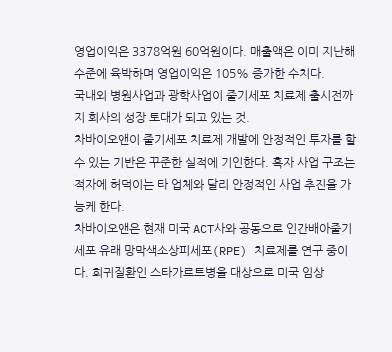영업이익은 3378억원 60억원이다. 매출액은 이미 지난해 수준에 육박하며 영업이익은 105% 증가한 수치다.
국내외 병원사업과 광학사업이 줄기세포 치료제 출시전까지 회사의 성장 토대가 되고 있는 것.
차바이오앤이 줄기세포 치료제 개발에 안정적인 투자를 할 수 있는 기반은 꾸준한 실적에 기인한다. 흑자 사업 구조는 적자에 허덕이는 타 업체와 달리 안정적인 사업 추진을 가능케 한다.
차바이오앤은 현재 미국 ACT사와 공동으로 인간배아줄기세포 유래 망막색소상피세포(RPE) 치료제를 연구 중이다. 희귀질환인 스타가르트병을 대상으로 미국 임상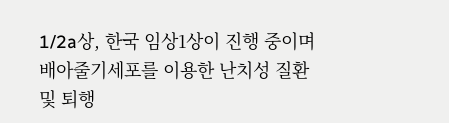1/2a상, 한국 임상1상이 진행 중이며 배아줄기세포를 이용한 난치성 질환 및 퇴행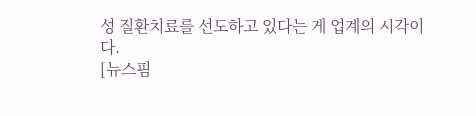성 질환치료를 선도하고 있다는 게 업계의 시각이다.
[뉴스핌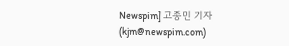Newspim] 고종민 기자 (kjm@newspim.com)